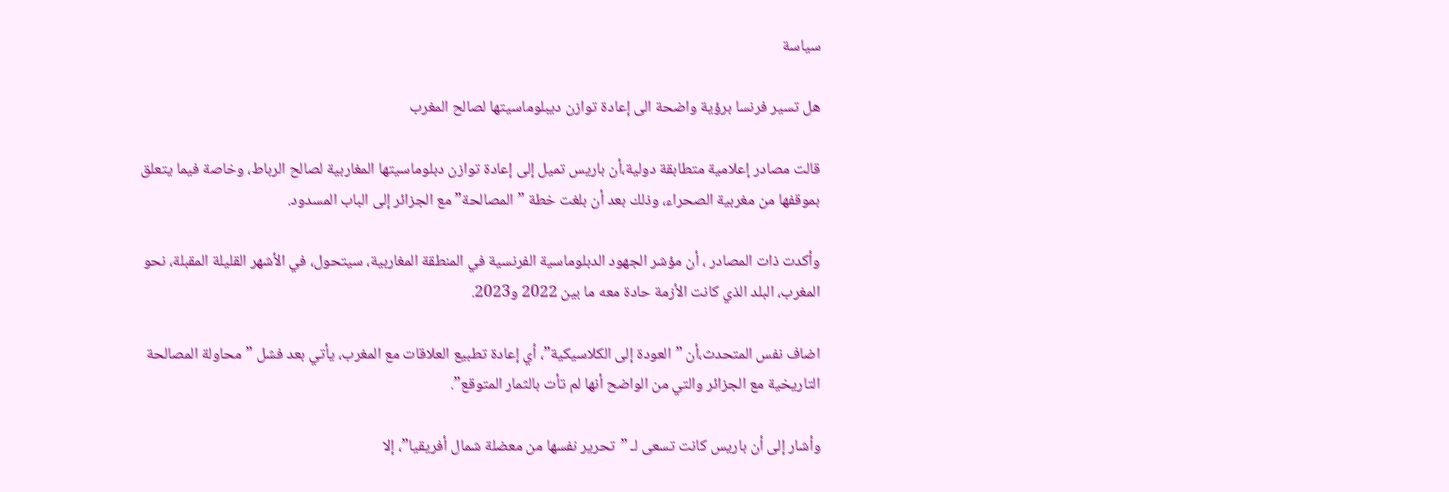سياسة

هل تسير فرنسا برؤية واضحة الى إعادة توازن ديبلوماسيتها لصالح المغرب

قالت مصادر إعلامية متطابقة دولية،أن باريس تميل إلى إعادة توازن دبلوماسيتها المغاربية لصالح الرباط، وخاصة فيما يتعلق بموقفها من مغربية الصحراء، وذلك بعد أن بلغت خطة ”المصالحة” مع الجزائر إلى الباب المسدود.

وأكدت ذات المصادر ، أن مؤشر الجهود الدبلوماسية الفرنسية في المنطقة المغاربية، سيتحول، في الأشهر القليلة المقبلة، نحو المغرب، البلد الذي كانت الأزمة حادة معه ما بين 2022 و2023.

اضاف نفس المتحدث،أن ”العودة إلى الكلاسيكية”، أي إعادة تطبيع العلاقات مع المغرب، يأتي بعد فشل ”محاولة المصالحة التاريخية مع الجزائر والتي من الواضح أنها لم تأت بالثمار المتوقع”.

وأشار إلى أن باريس كانت تسعى لـ ”تحرير نفسها من معضلة شمال أفريقيا”، إلا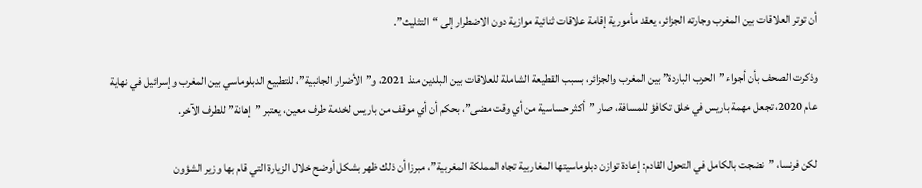أن توتر العلاقات بين المغرب وجارته الجزائر، يعقد مأمورية إقامة علاقات ثنائية موازية دون الاضطرار إلى “التثليث”.

وذكرت الصحف بأن أجواء ”الحرب الباردة” بين المغرب والجزائر، بسبب القطيعة الشاملة للعلاقات بين البلدين منذ 2021، و”الأضرار الجانبية”، للتطبيع الدبلوماسي بين المغرب وإسرائيل في نهاية عام 2020، تجعل مهمة باريس في خلق تكافؤ للمسافة، صار ”أكثر حساسية من أي وقت مضى”، بحكم أن أي موقف من باريس لخدمة طرف معين، يعتبر ”إهانة” للطرف الآخر.

لكن فرنسا، ”نضجت بالكامل في التحول القادم: إعادة توازن دبلوماسيتها المغاربية تجاه المملكة المغربية”، مبرزا أن ذلك ظهر بشكل أوضح خلال الزيارة التي قام بها وزير الشؤون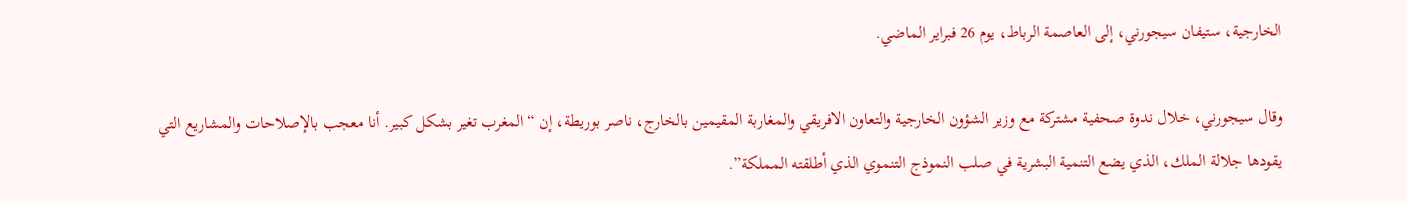الخارجية، ستيفان سيجورني، إلى العاصمة الرباط، يوم 26 فبراير الماضي.

وقال سيجورني، خلال ندوة صحفية مشتركة مع وزير الشؤون الخارجية والتعاون الافريقي والمغاربة المقيمين بالخارج، ناصر بوريطة، إن “المغرب تغير بشكل كبير. أنا معجب بالإصلاحات والمشاريع التي يقودها جلالة الملك، الذي يضع التنمية البشرية في صلب النموذج التنموي الذي أطلقته المملكة”.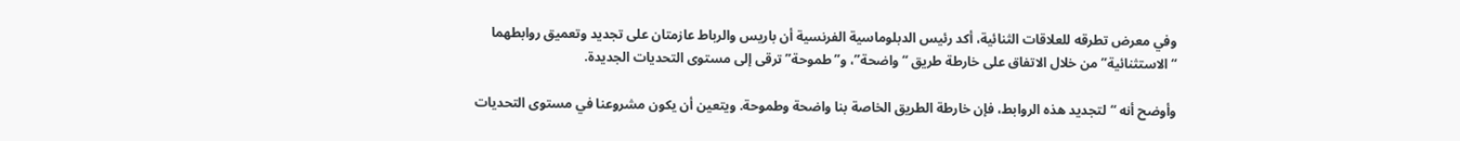وفي معرض تطرقه للعلاقات الثنائية، أكد رئيس الدبلوماسية الفرنسية أن باريس والرباط عازمتان على تجديد وتعميق روابطهما “الاستثنائية” من خلال الاتفاق على خارطة طريق “واضحة”، و”طموحة” ترقى إلى مستوى التحديات الجديدة.

وأوضح أنه “لتجديد هذه الروابط، فإن خارطة الطريق الخاصة بنا واضحة وطموحة. ويتعين أن يكون مشروعنا في مستوى التحديات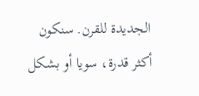الجديدة للقرن. سنكون أكثر قدرة، سويا أو بشكل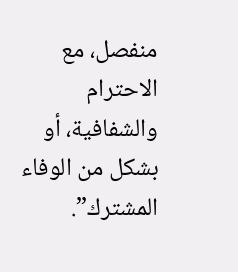منفصل، مع الاحترام والشفافية، أو بشكل من الوفاء المشترك”.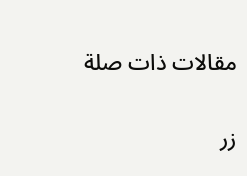مقالات ذات صلة

زر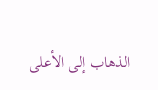الذهاب إلى الأعلى